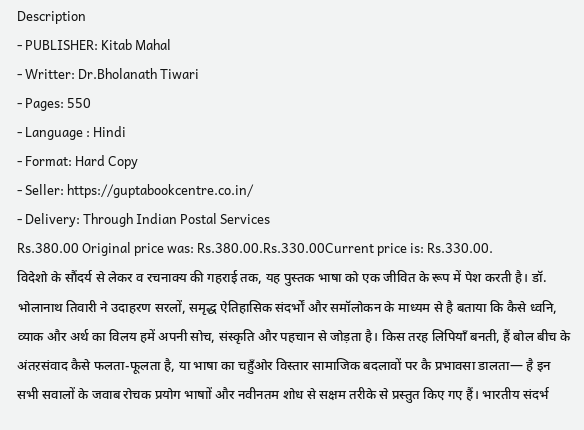Description
- PUBLISHER: Kitab Mahal
- Writter: Dr.Bholanath Tiwari
- Pages: 550
- Language : Hindi
- Format: Hard Copy
- Seller: https://guptabookcentre.co.in/
- Delivery: Through Indian Postal Services
Rs.380.00 Original price was: Rs.380.00.Rs.330.00Current price is: Rs.330.00.
विदेशो के सौंदर्य से लेकर व रचनाक्य की गहराई तक, यह पुस्तक भाषा को एक जीवित के रूप में पेश करती है। डॉ. भोलानाथ तिवारी ने उदाहरण सरलों, समृद्ध ऐतिहासिक संदर्भों और समॉलोकन के माध्यम से है बताया कि कैसे ध्वनि, व्याक और अर्थ का विलय हमें अपनी सोच, संस्कृति और पहचान से जोड़ता है। किस तरह लिपियाँ बनती, हैं बोल बीच के अंतऱसंवाद कैसे फलता-फूलता है, या भाषा का चहुँओर विस्तार सामाजिक बदलावों पर कै प्रभावसा डालता— है इन सभी सवालों के जवाब रोचक प्रयोग भाषाों और नवीनतम शोध से सक्षम तरीके से प्रस्तुत किए गए हैं। भारतीय संदर्भ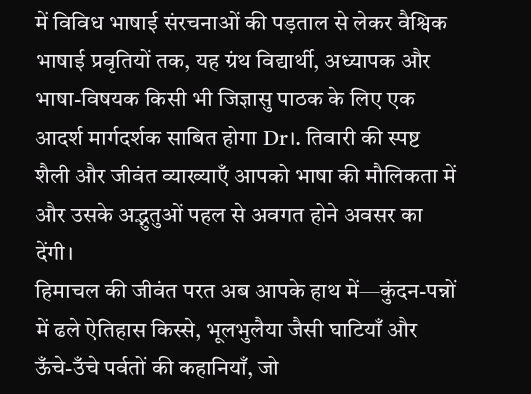में विविध भाषाई संरचनाओं की पड़ताल से लेकर वैश्विक भाषाई प्रवृतियों तक, यह ग्रंथ विद्यार्थी, अध्यापक और भाषा-विषयक किसी भी जिज्ञासु पाठक के लिए एक आदर्श मार्गदर्शक साबित होगा Dr।. तिवारी की स्पष्ट शैली और जीवंत व्याख्याएँ आपको भाषा की मौलिकता में और उसके अद्भुतुओं पहल से अवगत होने अवसर का देंगी।
हिमाचल की जीवंत परत अब आपके हाथ में—कुंदन-पन्नों में ढले ऐतिहास किस्से, भूलभुलैया जैसी घाटियाँ और ऊँचे-उँचे पर्वतों की कहानियाँ, जो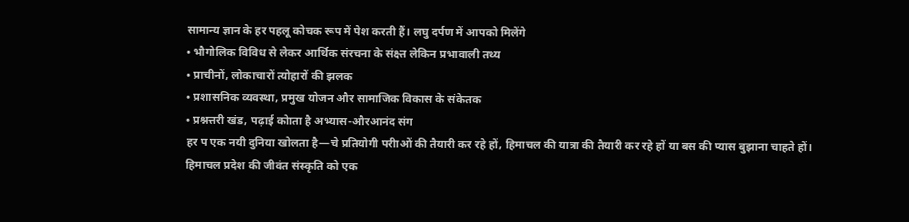सामान्य ज्ञान के हर पहलू कोचक रूप में पेश करती हैं। लघु दर्पण में आपको मिलेंगे
• भौगोलिक विविध से लेकर आर्थिक संरचना के संक्ष्त लेकिन प्रभावाली तथ्य
• प्राचीनों, लोकाचारों त्योहारों की झलक
• प्रशासनिक व्यवस्था, प्रमुख योजन और सामाजिक विकास के संकेतक
• प्रश्नत्तरी खंड, पढ़ाई कोाता है अभ्यास-औरआनंद संग
हर प एक नयी दुनिया खोलता है—चे प्रतियोगी परीाओं की तैयारी कर रहे हों, हिमाचल की यात्रा की तैयारी कर रहे हों या बस की प्यास बुझाना चाहते हों।
हिमाचल प्रदेश की जीवंत संस्कृति को एक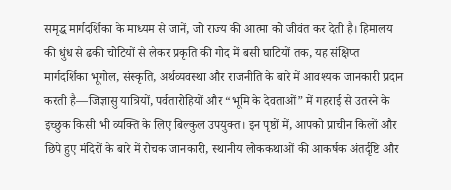समृद्ध मार्गदर्शिका के माध्यम से जानें, जो राज्य की आत्मा को जीवंत कर देती है। हिमालय की धुंध से ढकी चोटियों से लेकर प्रकृति की गोद में बसी घाटियों तक, यह संक्षिप्त मार्गदर्शिका भूगोल, संस्कृति, अर्थव्यवस्था और राजनीति के बारे में आवश्यक जानकारी प्रदान करती है—जिज्ञासु यात्रियों, पर्वतारोहियों और “भूमि के देवताओं” में गहराई से उतरने के इच्छुक किसी भी व्यक्ति के लिए बिल्कुल उपयुक्त। इन पृष्ठों में, आपको प्राचीन किलों और छिपे हुए मंदिरों के बारे में रोचक जानकारी, स्थानीय लोककथाओं की आकर्षक अंतर्दृष्टि और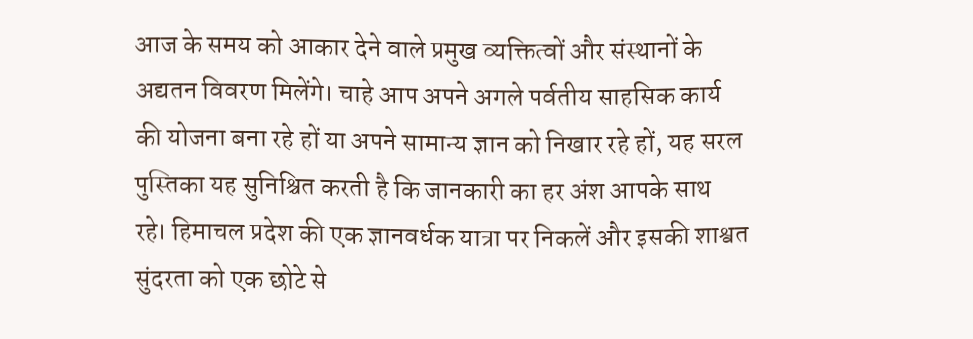आज के समय को आकार देने वाले प्रमुख व्यक्तित्वों और संस्थानों के अद्यतन विवरण मिलेंगे। चाहे आप अपने अगले पर्वतीय साहसिक कार्य की योजना बना रहे हों या अपने सामान्य ज्ञान को निखार रहे हों, यह सरल पुस्तिका यह सुनिश्चित करती है कि जानकारी का हर अंश आपके साथ रहे। हिमाचल प्रदेश की एक ज्ञानवर्धक यात्रा पर निकलें और इसकी शाश्वत सुंदरता को एक छोटे से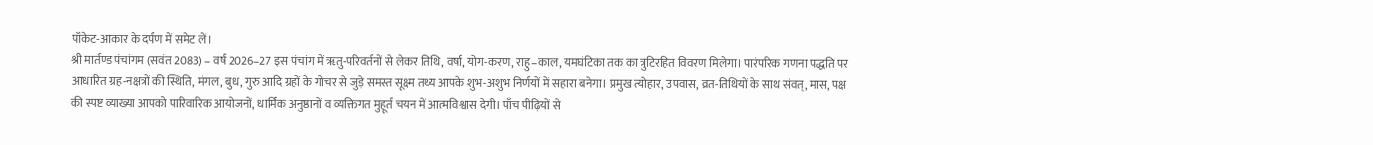पॉकेट-आकार के दर्पण में समेट लें।
श्री मार्तण्ड पंचांगम (सवंत 2083) – वर्ष 2026–27 इस पंचांग में ॠतु-परिवर्तनों से लेकर तिथि, वर्षा, योग-करण, राहु–काल, यमघंटिका तक का त्रुटिरहित विवरण मिलेगा। पारंपरिक गणना पद्धति पर आधारित ग्रह-नक्षत्रों की स्थिति, मंगल, बुध, गुरु आदि ग्रहों के गोचर से जुड़े समस्त सूक्ष्म तथ्य आपके शुभ-अशुभ निर्णयों में सहारा बनेगा। प्रमुख त्योहार, उपवास, व्रत-तिथियों के साथ संवत्, मास, पक्ष की स्पष्ट व्याख्या आपको पारिवारिक आयोजनों, धार्मिक अनुष्ठानों व व्यक्तिगत मुहूर्त चयन में आत्मविश्वास देगी। पाँच पीढ़ियों से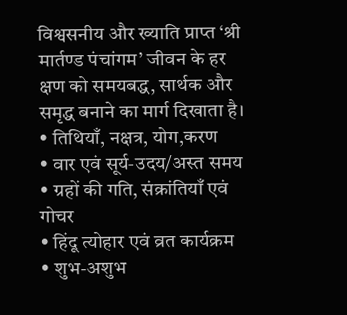विश्वसनीय और ख्याति प्राप्त ‘श्री मार्तण्ड पंचांगम’ जीवन के हर क्षण को समयबद्ध, सार्थक और समृद्ध बनाने का मार्ग दिखाता है।
• तिथियाँ, नक्षत्र, योग,करण
• वार एवं सूर्य‐उदय/अस्त समय
• ग्रहों की गति, संक्रांतियाँ एवं गोचर
• हिंदू त्योहार एवं व्रत कार्यक्रम
• शुभ-अशुभ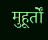मुहूर्तों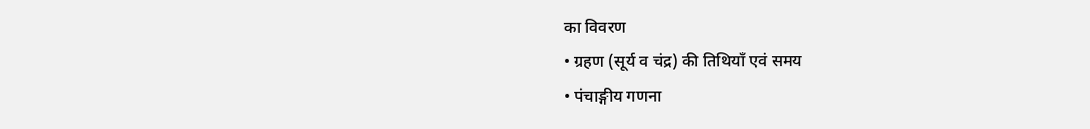का विवरण
• ग्रहण (सूर्य व चंद्र) की तिथियाँ एवं समय
• पंचाङ्गीय गणना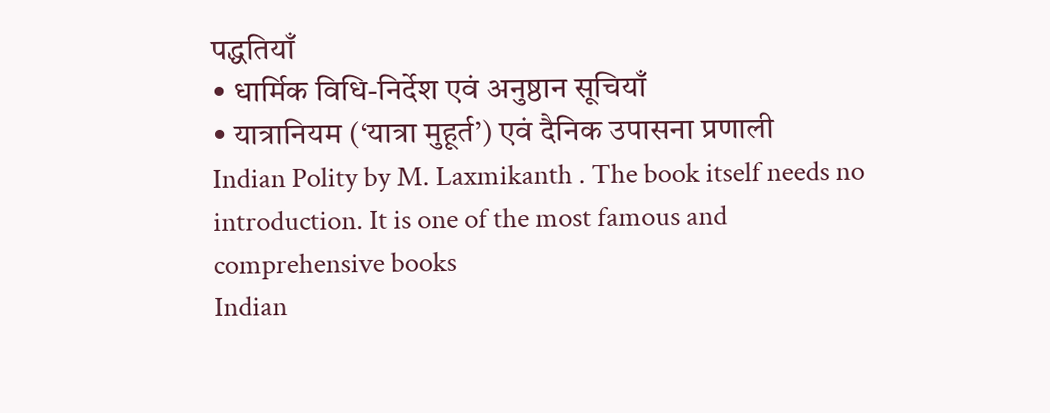पद्धतियाँ
• धार्मिक विधि-निर्देश एवं अनुष्ठान सूचियाँ
• यात्रानियम (‘यात्रा मुहूर्त’) एवं दैनिक उपासना प्रणाली
Indian Polity by M. Laxmikanth . The book itself needs no introduction. It is one of the most famous and comprehensive books
Indian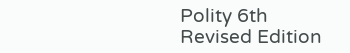Polity 6th Revised Edition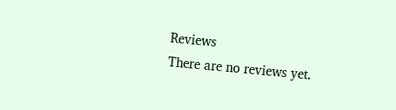Reviews
There are no reviews yet.